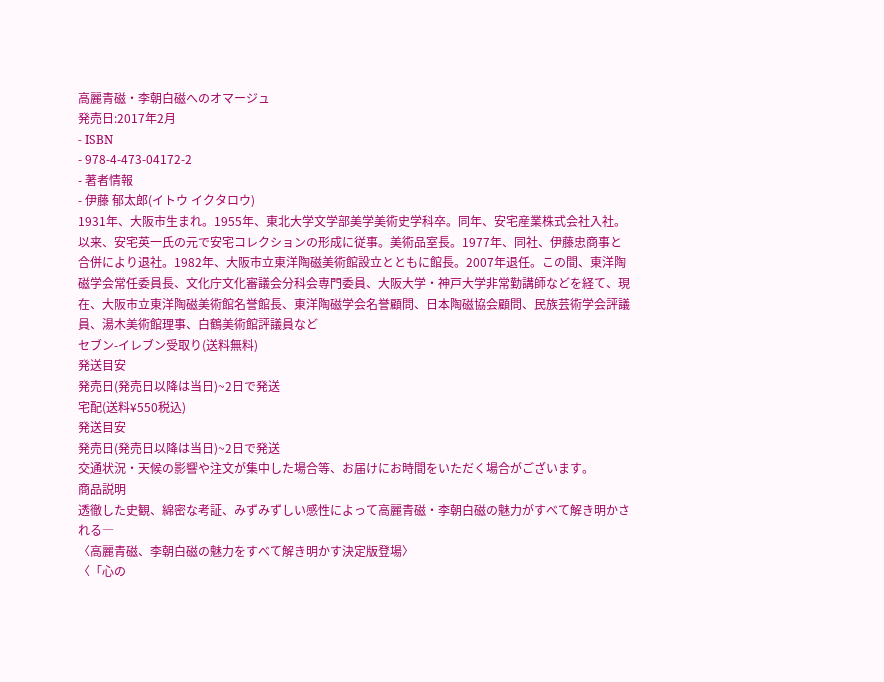高麗青磁・李朝白磁へのオマージュ
発売日:2017年2月
- ISBN
- 978-4-473-04172-2
- 著者情報
- 伊藤 郁太郎(イトウ イクタロウ)
1931年、大阪市生まれ。1955年、東北大学文学部美学美術史学科卒。同年、安宅産業株式会社入社。以来、安宅英一氏の元で安宅コレクションの形成に従事。美術品室長。1977年、同社、伊藤忠商事と合併により退社。1982年、大阪市立東洋陶磁美術館設立とともに館長。2007年退任。この間、東洋陶磁学会常任委員長、文化庁文化審議会分科会専門委員、大阪大学・神戸大学非常勤講師などを経て、現在、大阪市立東洋陶磁美術館名誉館長、東洋陶磁学会名誉顧問、日本陶磁協会顧問、民族芸術学会評議員、湯木美術館理事、白鶴美術館評議員など
セブン-イレブン受取り(送料無料)
発送目安
発売日(発売日以降は当日)~2日で発送
宅配(送料¥550税込)
発送目安
発売日(発売日以降は当日)~2日で発送
交通状況・天候の影響や注文が集中した場合等、お届けにお時間をいただく場合がございます。
商品説明
透徹した史観、綿密な考証、みずみずしい感性によって高麗青磁・李朝白磁の魅力がすべて解き明かされる―
〈高麗青磁、李朝白磁の魅力をすべて解き明かす決定版登場〉
〈「心の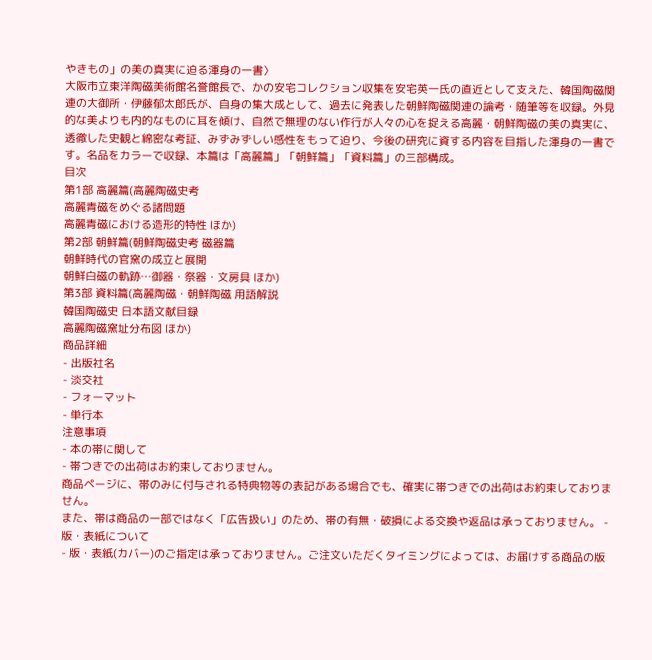やきもの」の美の真実に迫る渾身の一書〉
大阪市立東洋陶磁美術館名誉館長で、かの安宅コレクション収集を安宅英一氏の直近として支えた、韓国陶磁関連の大御所・伊藤郁太郎氏が、自身の集大成として、過去に発表した朝鮮陶磁関連の論考・随筆等を収録。外見的な美よりも内的なものに耳を傾け、自然で無理のない作行が人々の心を捉える高麗・朝鮮陶磁の美の真実に、透徹した史観と綿密な考証、みずみずしい感性をもって迫り、今後の研究に資する内容を目指した渾身の一書です。名品をカラーで収録、本篇は「高麗篇」「朝鮮篇」「資料篇」の三部構成。
目次
第1部 高麗篇(高麗陶磁史考
高麗青磁をめぐる諸問題
高麗青磁における造形的特性 ほか)
第2部 朝鮮篇(朝鮮陶磁史考 磁器篇
朝鮮時代の官窯の成立と展開
朝鮮白磁の軌跡…御器・祭器・文房具 ほか)
第3部 資料篇(高麗陶磁・朝鮮陶磁 用語解説
韓国陶磁史 日本語文献目録
高麗陶磁窯址分布図 ほか)
商品詳細
- 出版社名
- 淡交社
- フォーマット
- 単行本
注意事項
- 本の帯に関して
- 帯つきでの出荷はお約束しておりません。
商品ページに、帯のみに付与される特典物等の表記がある場合でも、確実に帯つきでの出荷はお約束しておりません。
また、帯は商品の一部ではなく「広告扱い」のため、帯の有無・破損による交換や返品は承っておりません。 - 版・表紙について
- 版・表紙(カバー)のご指定は承っておりません。ご注文いただくタイミングによっては、お届けする商品の版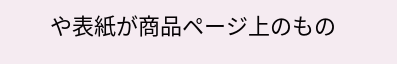や表紙が商品ページ上のもの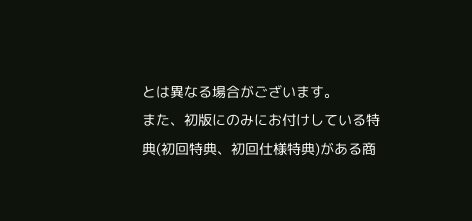とは異なる場合がございます。
また、初版にのみにお付けしている特典(初回特典、初回仕様特典)がある商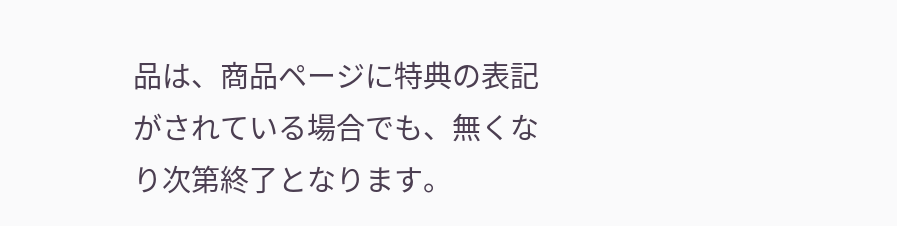品は、商品ページに特典の表記がされている場合でも、無くなり次第終了となります。